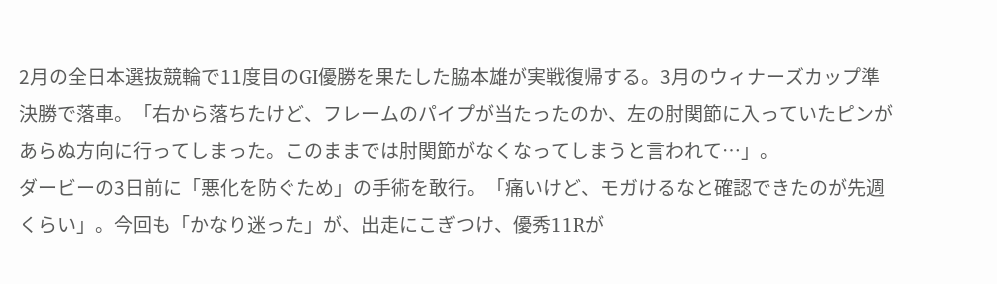2月の全日本選抜競輪で11度目のGⅠ優勝を果たした脇本雄が実戦復帰する。3月のウィナーズカップ準決勝で落車。「右から落ちたけど、フレームのパイプが当たったのか、左の肘関節に入っていたピンがあらぬ方向に行ってしまった。このままでは肘関節がなくなってしまうと言われて…」。
ダービーの3日前に「悪化を防ぐため」の手術を敢行。「痛いけど、モガけるなと確認できたのが先週くらい」。今回も「かなり迷った」が、出走にこぎつけ、優秀11Rが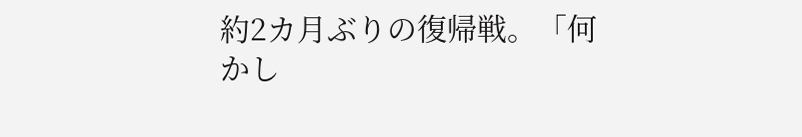約2カ月ぶりの復帰戦。「何かし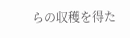らの収穫を得た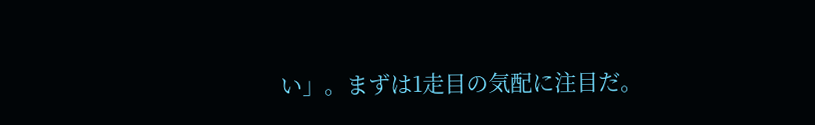い」。まずは1走目の気配に注目だ。